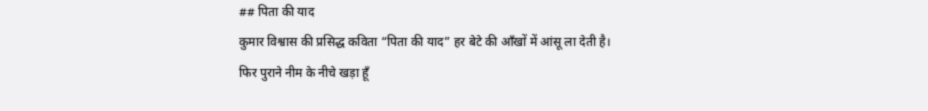## पिता की याद
कुमार विश्वास की प्रसिद्ध कविता “पिता की याद” हर बेटे की आँखों में आंसू ला देती है।
फिर पुराने नीम के नीचे खड़ा हूँ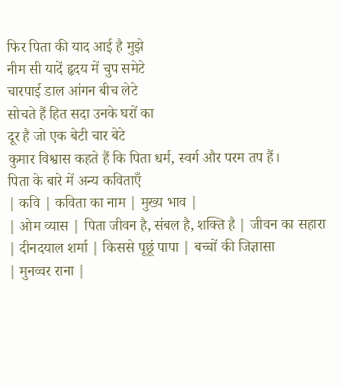फिर पिता की याद आई है मुझे
नीम सी यादें हृदय में चुप समेटे
चारपाई डाल आंगन बीच लेटे
सोचते हैं हित सदा उनके घरों का
दूर है जो एक बेटी चार बेटे
कुमार विश्वास कहते हैं कि पिता धर्म, स्वर्ग और परम तप हैं।
पिता के बारे में अन्य कविताएँ
| कवि | कविता का नाम | मुख्य भाव |
| ओम व्यास | पिता जीवन है, संबल है, शक्ति है | जीवन का सहारा
| दीनदयाल शर्मा | किससे पूछूं पापा | बच्चों की जिज्ञासा
| मुनव्वर राना |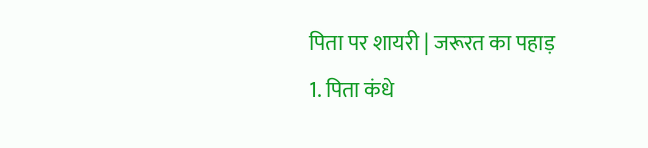पिता पर शायरी | जरूरत का पहाड़
1. पिता कंधे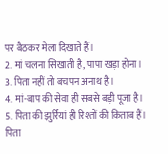पर बैठकर मेला दिखाते हैं।
2. मां चलना सिखाती है, पापा खड़ा होना।
3. पिता नहीं तो बचपन अनाथ है।
4. मां-बाप की सेवा ही सबसे बड़ी पूजा है।
5. पिता की झुर्रियां ही रिश्तों की किताब हैं।
पिता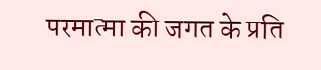परमात्मा की जगत के प्रति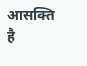आसक्ति है